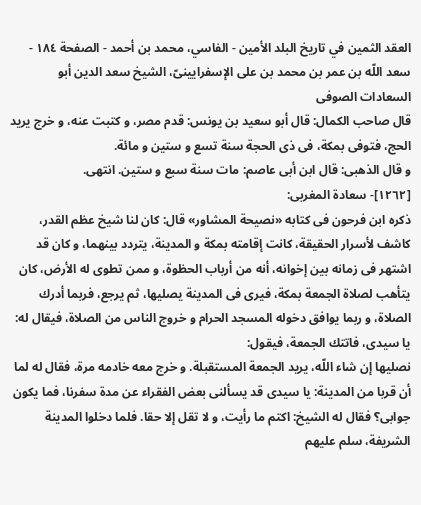العقد الثمين في تاريخ البلد الأمين - الفاسي، محمد بن أحمد - الصفحة ١٨٤ - سعد اللّه بن عمر بن محمد بن على الإسفرايينىّ، الشيخ سعد الدين أبو السعادات الصوفى
قال صاحب الكمال: قال أبو سعيد بن يونس: قدم مصر، و كتبت عنه، و خرج يريد الحج، فتوفى بمكة، فى ذى الحجة سنة تسع و ستين و مائة.
و قال الذهبى: قال ابن أبى عاصم: مات سنة سبع و ستين. انتهى.
[١٢٦٢]- سعادة المغربى:
ذكره ابن فرحون فى كتابه «نصيحة المشاور» قال: كان لنا شيخ عظم القدر، كاشف لأسرار الحقيقة، كانت إقامته بمكة و المدينة، يتردد بينهما، و كان قد اشتهر فى زمانه بين إخوانه، أنه من أرباب الحظوة، و ممن تطوى له الأرض، كان يتأهب لصلاة الجمعة بمكة، فيرى فى المدينة يصليها، ثم يرجع، فربما أدرك الصلاة، و ربما يوافق دخوله المسجد الحرام و خروج الناس من الصلاة، فيقال له: يا سيدى، فاتتك الجمعة، فيقول:
نصليها إن شاء اللّه، يريد الجمعة المستقبلة. و خرج معه خادمه مرة، فقال له لما أن قربا من المدينة: يا سيدى قد يسألنى بعض الفقراء عن مدة سفرنا، فما يكون جوابى؟ فقال له الشيخ: اكتم ما رأيت، و لا تقل إلا حقا. فلما دخلوا المدينة الشريفة، سلم عليهم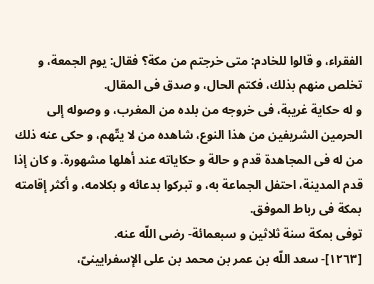الفقراء، و قالوا للخادم: متى خرجتم من مكة؟ فقال: يوم الجمعة، و تخلص منهم بذلك، فكتم الحال، و صدق فى المقال.
و له حكاية غريبة، فى خروجه من بلده من المغرب، و وصوله إلى الحرمين الشريفين من هذا النوع، شاهده من لا يتّهم، و حكى عنه ذلك من له فى المجاهدة قدم و حالة و حكاياته عند أهلها مشهورة. و كان إذا قدم المدينة، احتفل الجماعة به، و تبركوا بدعائه و بكلامه، و أكثر إقامته بمكة فى رباط الموفق.
توفى بمكة سنة ثلاثين و سبعمائة- رضى اللّه عنه.
[١٢٦٣]- سعد اللّه بن عمر بن محمد بن على الإسفرايينىّ،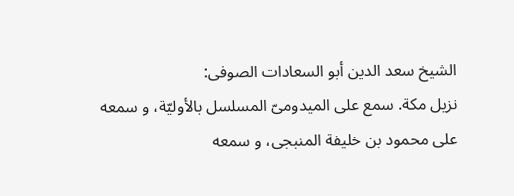الشيخ سعد الدين أبو السعادات الصوفى:
نزيل مكة. سمع على الميدومىّ المسلسل بالأوليّة، و سمعه على محمود بن خليفة المنبجى، و سمعه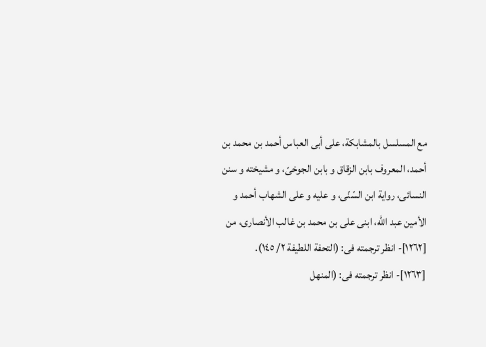مع المسلسل بالمشابكة، على أبى العباس أحمد بن محمد بن أحمد، المعروف بابن الزقاق و بابن الجوخىّ، و مشيخته و سنن النسائى، رواية ابن السّنّى، و عليه و على الشهاب أحمد و الأمين عبد اللّه، ابنى على بن محمد بن غالب الأنصارى، من
[١٢٦٢]- انظر ترجمته فى: (التحفة اللطيفة ٢/ ١٤٥).
[١٢٦٣]- انظر ترجمته فى: (المنهل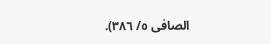الصافى ٥/ ٣٨٦).